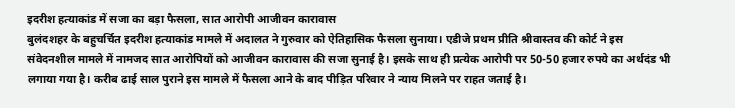इदरीश हत्याकांड में सजा का बड़ा फैसला, सात आरोपी आजीवन कारावास
बुलंदशहर के बहुचर्चित इदरीश हत्याकांड मामले में अदालत ने गुरुवार को ऐतिहासिक फैसला सुनाया। एडीजे प्रथम प्रीति श्रीवास्तव की कोर्ट ने इस संवेदनशील मामले में नामजद सात आरोपियों को आजीवन कारावास की सजा सुनाई है। इसके साथ ही प्रत्येक आरोपी पर 50-50 हजार रुपये का अर्थदंड भी लगाया गया है। करीब ढाई साल पुराने इस मामले में फैसला आने के बाद पीड़ित परिवार ने न्याय मिलने पर राहत जताई है।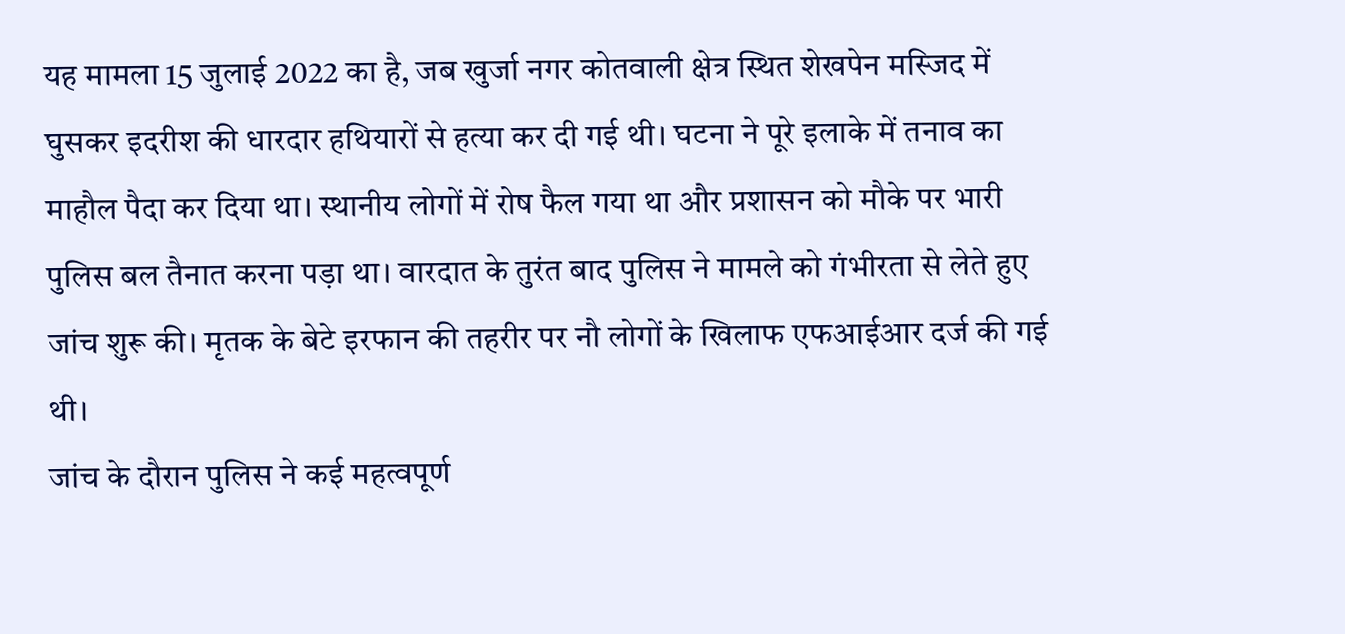यह मामला 15 जुलाई 2022 का है, जब खुर्जा नगर कोतवाली क्षेत्र स्थित शेखपेन मस्जिद में घुसकर इदरीश की धारदार हथियारों से हत्या कर दी गई थी। घटना ने पूरे इलाके में तनाव का माहौल पैदा कर दिया था। स्थानीय लोगों में रोष फैल गया था और प्रशासन को मौके पर भारी पुलिस बल तैनात करना पड़ा था। वारदात के तुरंत बाद पुलिस ने मामले को गंभीरता से लेते हुए जांच शुरू की। मृतक के बेटे इरफान की तहरीर पर नौ लोगों के खिलाफ एफआईआर दर्ज की गई थी।
जांच के दौरान पुलिस ने कई महत्वपूर्ण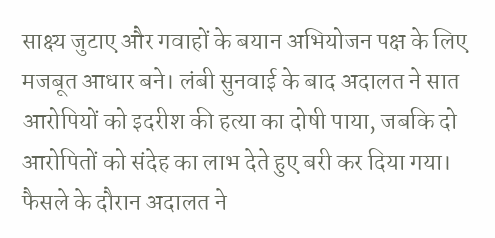साक्ष्य जुटाए और गवाहों के बयान अभियोजन पक्ष के लिए मजबूत आधार बने। लंबी सुनवाई के बाद अदालत ने सात आरोपियों को इदरीश की हत्या का दोषी पाया, जबकि दो आरोपितों को संदेह का लाभ देते हुए बरी कर दिया गया। फैसले के दौरान अदालत ने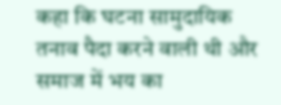कहा कि घटना सामुदायिक तनाव पैदा करने वाली थी और समाज में भय का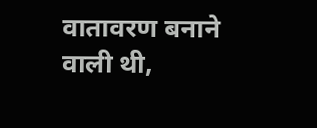वातावरण बनाने वाली थी,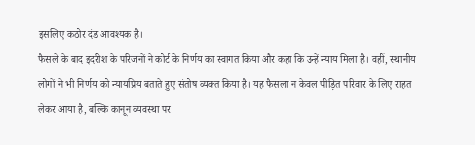इसलिए कठोर दंड आवश्यक है।
फैसले के बाद इदरीश के परिजनों ने कोर्ट के निर्णय का स्वागत किया और कहा कि उन्हें न्याय मिला है। वहीं, स्थानीय लोगों ने भी निर्णय को न्यायप्रिय बताते हुए संतोष व्यक्त किया है। यह फैसला न केवल पीड़ित परिवार के लिए राहत लेकर आया है, बल्कि कानून व्यवस्था पर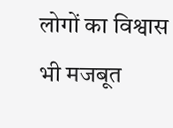लोगों का विश्वास भी मजबूत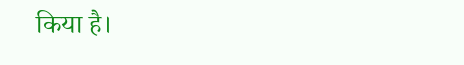किया है।